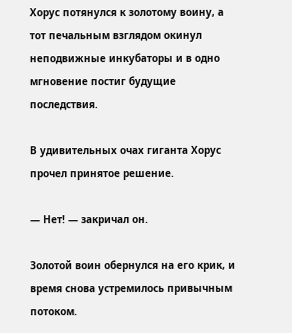Хорус потянулся к золотому воину, а тот печальным взглядом окинул неподвижные инкубаторы и в одно мгновение постиг будущие последствия.

В удивительных очах гиганта Хорус прочел принятое решение.

— Нет! — закричал он.

Золотой воин обернулся на его крик, и время снова устремилось привычным потоком.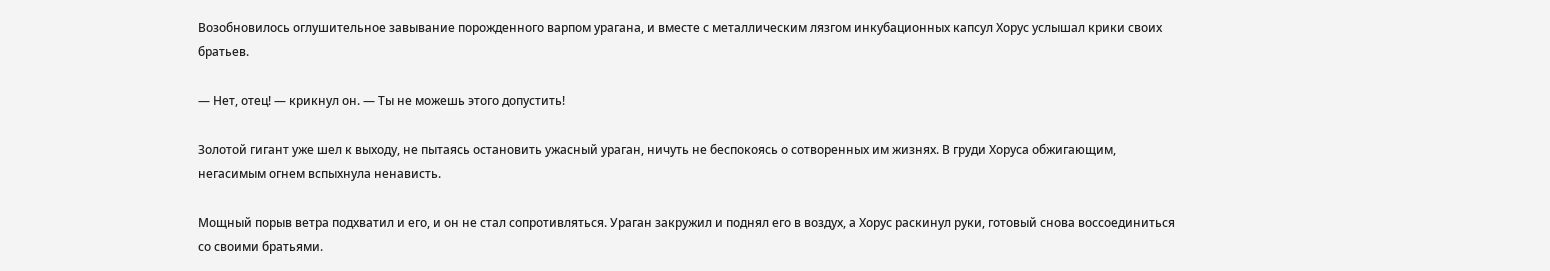Возобновилось оглушительное завывание порожденного варпом урагана, и вместе с металлическим лязгом инкубационных капсул Хорус услышал крики своих братьев.

— Нет, отец! — крикнул он. — Ты не можешь этого допустить!

Золотой гигант уже шел к выходу, не пытаясь остановить ужасный ураган, ничуть не беспокоясь о сотворенных им жизнях. В груди Хоруса обжигающим, негасимым огнем вспыхнула ненависть.

Мощный порыв ветра подхватил и его, и он не стал сопротивляться. Ураган закружил и поднял его в воздух, а Хорус раскинул руки, готовый снова воссоединиться со своими братьями.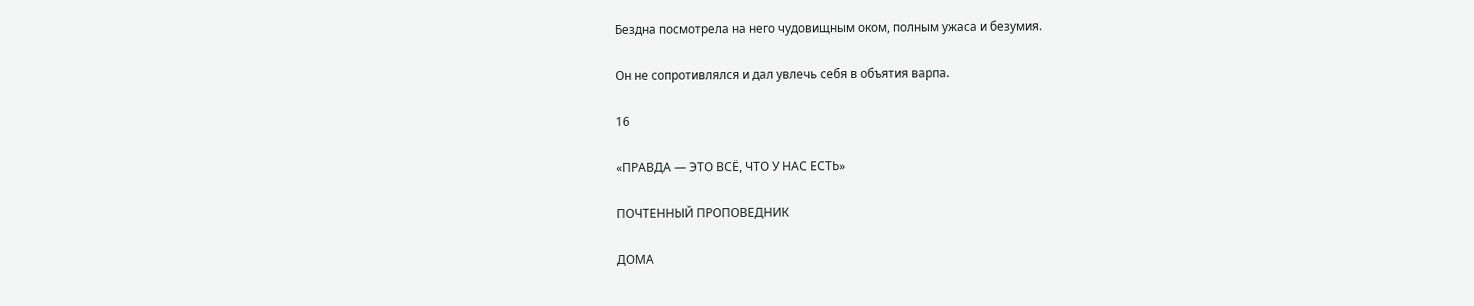Бездна посмотрела на него чудовищным оком, полным ужаса и безумия.

Он не сопротивлялся и дал увлечь себя в объятия варпа.

16

«ПРАВДА — ЭТО ВСЁ, ЧТО У НАС ЕСТЬ»

ПОЧТЕННЫЙ ПРОПОВЕДНИК

ДОМА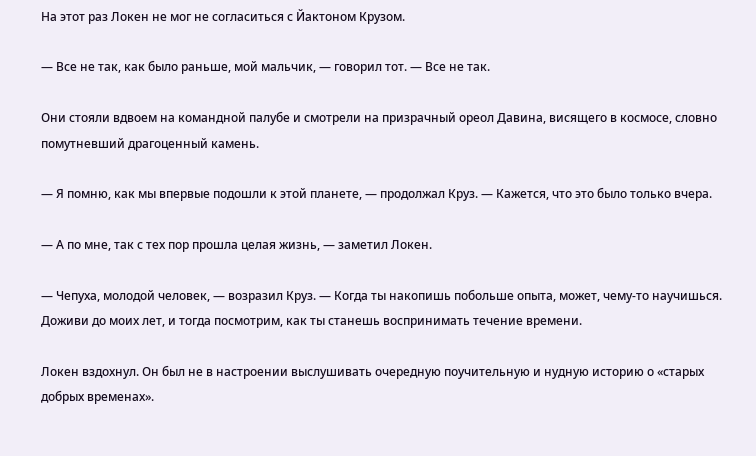На этот раз Локен не мог не согласиться с Йактоном Крузом.

— Все не так, как было раньше, мой мальчик, — говорил тот. — Все не так.

Они стояли вдвоем на командной палубе и смотрели на призрачный ореол Давина, висящего в космосе, словно помутневший драгоценный камень.

— Я помню, как мы впервые подошли к этой планете, — продолжал Круз. — Кажется, что это было только вчера.

— А по мне, так с тех пор прошла целая жизнь, — заметил Локен.

— Чепуха, молодой человек, — возразил Круз. — Когда ты накопишь побольше опыта, может, чему-то научишься. Доживи до моих лет, и тогда посмотрим, как ты станешь воспринимать течение времени.

Локен вздохнул. Он был не в настроении выслушивать очередную поучительную и нудную историю о «старых добрых временах».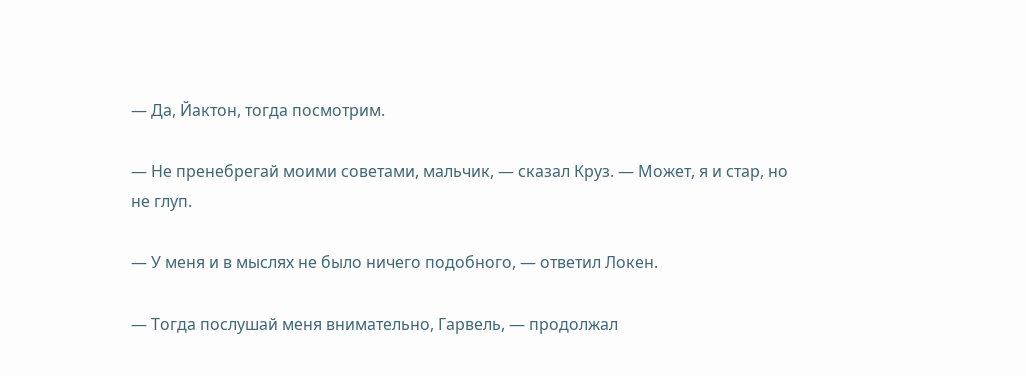— Да, Йактон, тогда посмотрим.

— Не пренебрегай моими советами, мальчик, — сказал Круз. — Может, я и стар, но не глуп.

— У меня и в мыслях не было ничего подобного, — ответил Локен.

— Тогда послушай меня внимательно, Гарвель, — продолжал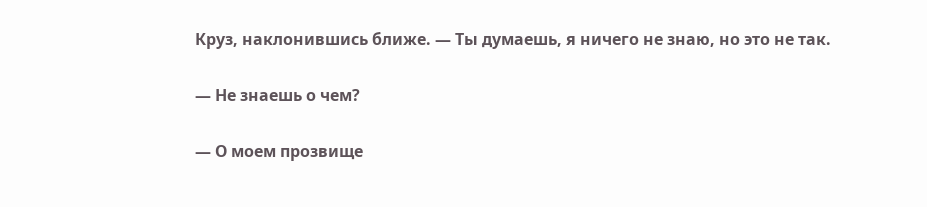Круз, наклонившись ближе. — Ты думаешь, я ничего не знаю, но это не так.

— Не знаешь о чем?

— О моем прозвище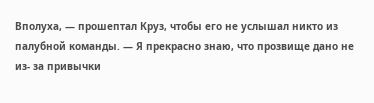Вполуха, — прошептал Круз, чтобы его не услышал никто из палубной команды. — Я прекрасно знаю, что прозвище дано не из- за привычки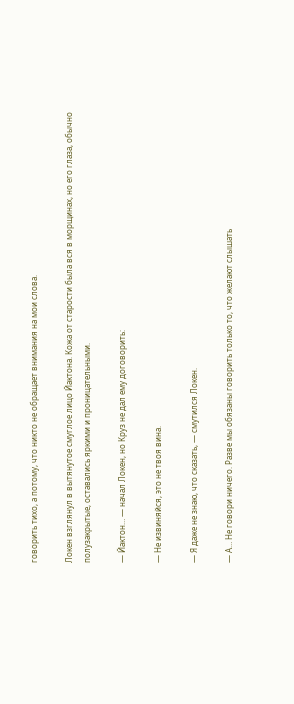говорить тихо, а потому, что никто не обращает внимания на мои слова.

Локен взглянул в вытянутое смуглое лицо Йактона. Кожа от старости была вся в морщинах, но его глаза, обычно полузакрытые, оставались яркими и проницательными.

— Йактон… — начал Локен, но Круз не дал ему договорить:

— Не извиняйся, это не твоя вина.

— Я даже не знаю, что сказать, — смутился Локен.

— А… Не говори ничего. Разве мы обязаны говорить только то, что желают слышать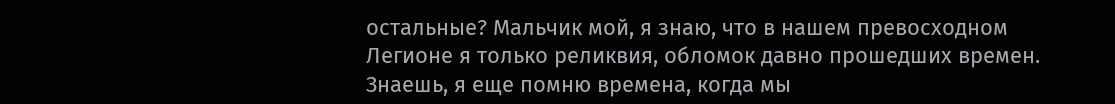остальные? Мальчик мой, я знаю, что в нашем превосходном Легионе я только реликвия, обломок давно прошедших времен. Знаешь, я еще помню времена, когда мы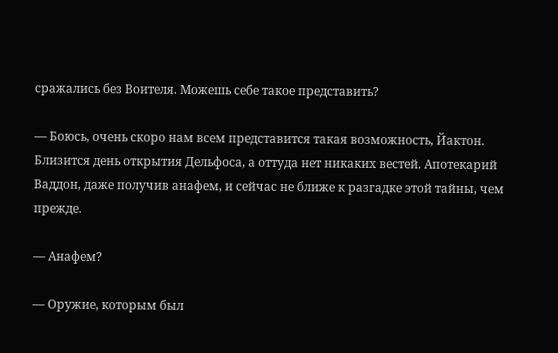сражались без Воителя. Можешь себе такое представить?

— Боюсь, очень скоро нам всем представится такая возможность, Йактон. Близится день открытия Дельфоса, а оттуда нет никаких вестей. Апотекарий Ваддон, даже получив анафем, и сейчас не ближе к разгадке этой тайны, чем прежде.

— Анафем?

— Оружие, которым был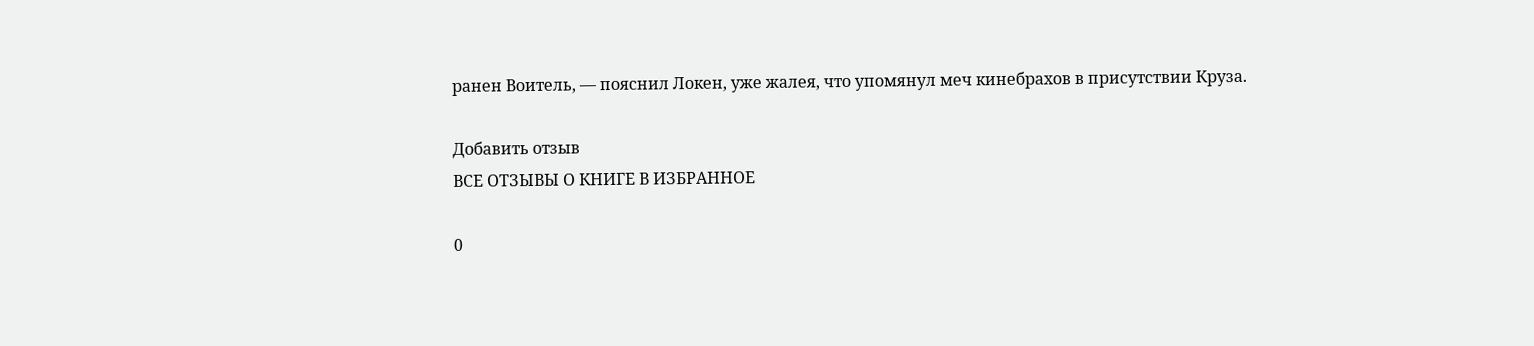ранен Воитель, — пояснил Локен, уже жалея, что упомянул меч кинебрахов в присутствии Круза.

Добавить отзыв
ВСЕ ОТЗЫВЫ О КНИГЕ В ИЗБРАННОЕ

0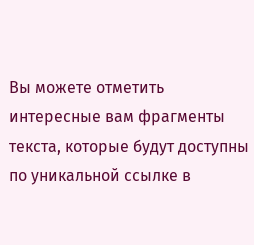Вы можете отметить интересные вам фрагменты текста, которые будут доступны по уникальной ссылке в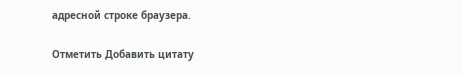адресной строке браузера.

Отметить Добавить цитату